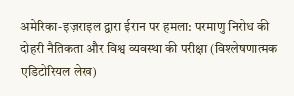अमेरिका-इज़राइल द्वारा ईरान पर हमला: परमाणु निरोध की दोहरी नैतिकता और विश्व व्यवस्था की परीक्षा (विश्लेषणात्मक एडिटोरियल लेख)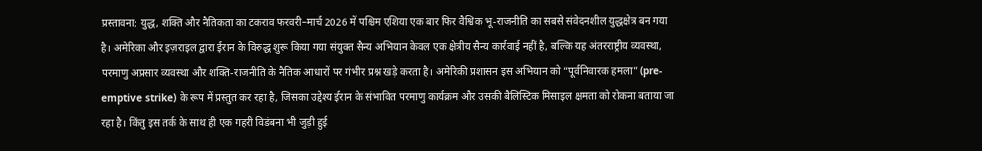प्रस्तावना: युद्ध, शक्ति और नैतिकता का टकराव फरवरी–मार्च 2026 में पश्चिम एशिया एक बार फिर वैश्विक भू-राजनीति का सबसे संवेदनशील युद्धक्षेत्र बन गया है। अमेरिका और इज़राइल द्वारा ईरान के विरुद्ध शुरू किया गया संयुक्त सैन्य अभियान केवल एक क्षेत्रीय सैन्य कार्रवाई नहीं है, बल्कि यह अंतरराष्ट्रीय व्यवस्था, परमाणु अप्रसार व्यवस्था और शक्ति-राजनीति के नैतिक आधारों पर गंभीर प्रश्न खड़े करता है। अमेरिकी प्रशासन इस अभियान को “पूर्वनिवारक हमला” (pre-emptive strike) के रूप में प्रस्तुत कर रहा है, जिसका उद्देश्य ईरान के संभावित परमाणु कार्यक्रम और उसकी बैलिस्टिक मिसाइल क्षमता को रोकना बताया जा रहा है। किंतु इस तर्क के साथ ही एक गहरी विडंबना भी जुड़ी हुई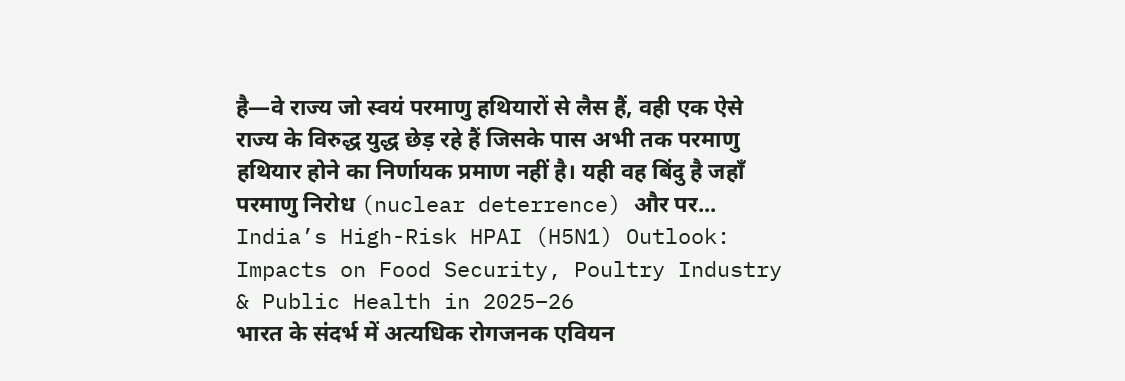है—वे राज्य जो स्वयं परमाणु हथियारों से लैस हैं, वही एक ऐसे राज्य के विरुद्ध युद्ध छेड़ रहे हैं जिसके पास अभी तक परमाणु हथियार होने का निर्णायक प्रमाण नहीं है। यही वह बिंदु है जहाँ परमाणु निरोध (nuclear deterrence) और पर...
India’s High-Risk HPAI (H5N1) Outlook: Impacts on Food Security, Poultry Industry & Public Health in 2025–26
भारत के संदर्भ में अत्यधिक रोगजनक एवियन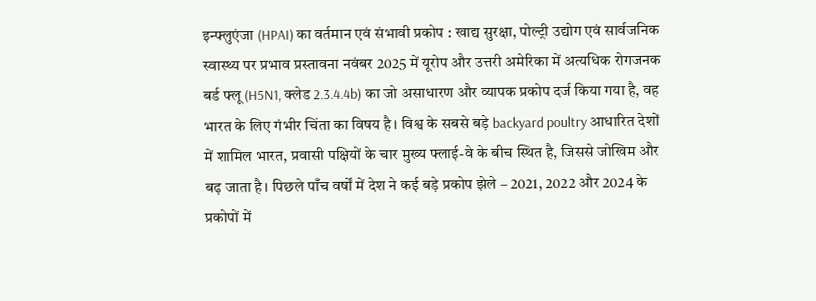इन्फ्लुएंजा (HPAI) का वर्तमान एवं संभावी प्रकोप : खाद्य सुरक्षा, पोल्ट्री उद्योग एवं सार्वजनिक स्वास्थ्य पर प्रभाव प्रस्तावना नवंबर 2025 में यूरोप और उत्तरी अमेरिका में अत्यधिक रोगजनक बर्ड फ्लू (H5N1, क्लेड 2.3.4.4b) का जो असाधारण और व्यापक प्रकोप दर्ज किया गया है, वह भारत के लिए गंभीर चिंता का विषय है। विश्व के सबसे बड़े backyard poultry आधारित देशों में शामिल भारत, प्रवासी पक्षियों के चार मुख्य फ्लाई-वे के बीच स्थित है, जिससे जोखिम और बढ़ जाता है। पिछले पाँच वर्षों में देश ने कई बड़े प्रकोप झेले – 2021, 2022 और 2024 के प्रकोपों में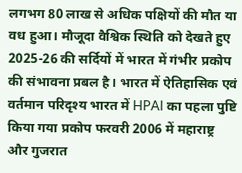लगभग 80 लाख से अधिक पक्षियों की मौत या वध हुआ। मौजूदा वैश्विक स्थिति को देखते हुए 2025-26 की सर्दियों में भारत में गंभीर प्रकोप की संभावना प्रबल है। भारत में ऐतिहासिक एवं वर्तमान परिदृश्य भारत में HPAI का पहला पुष्टि किया गया प्रकोप फरवरी 2006 में महाराष्ट्र और गुजरात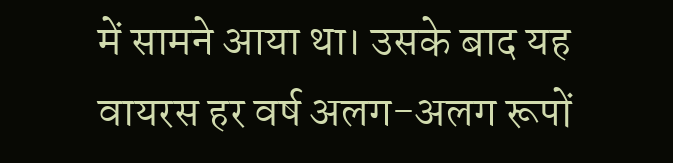में सामने आया था। उसके बाद यह वायरस हर वर्ष अलग-अलग रूपों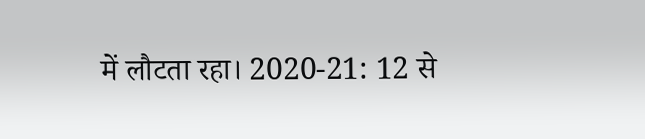में लौटता रहा। 2020-21: 12 से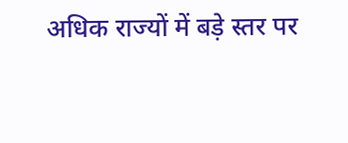अधिक राज्यों में बड़े स्तर पर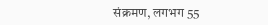संक्रमण, लगभग 55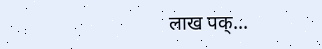लाख पक्...